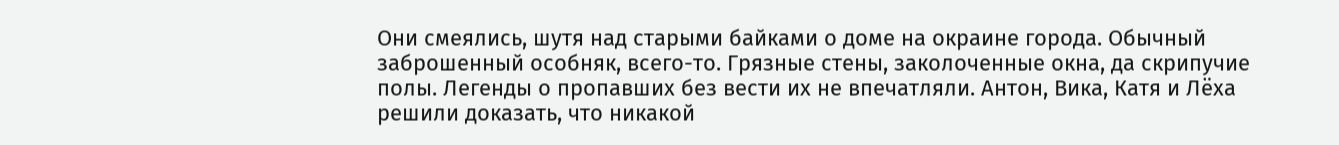Они смеялись, шутя над старыми байками о доме на окраине города. Обычный заброшенный особняк, всего-то. Грязные стены, заколоченные окна, да скрипучие полы. Легенды о пропавших без вести их не впечатляли. Антон, Вика, Катя и Лёха решили доказать, что никакой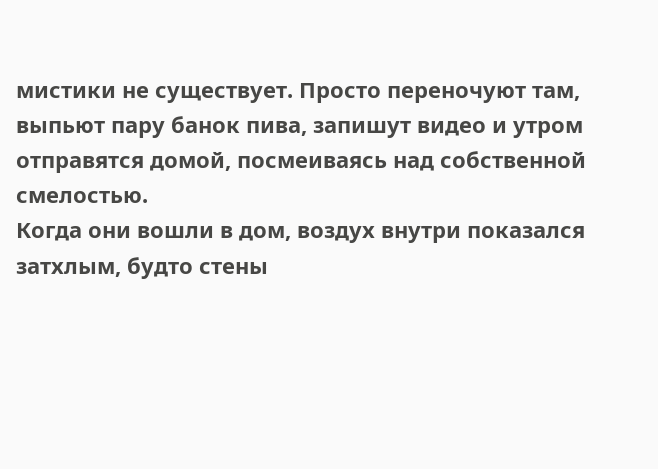мистики не существует. Просто переночуют там, выпьют пару банок пива, запишут видео и утром отправятся домой, посмеиваясь над собственной смелостью.
Когда они вошли в дом, воздух внутри показался затхлым, будто стены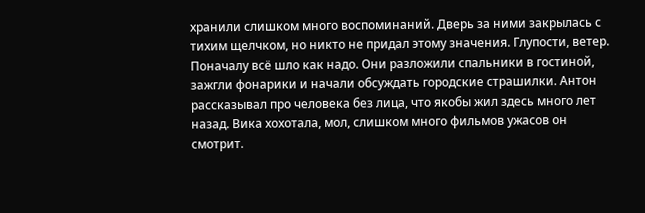хранили слишком много воспоминаний. Дверь за ними закрылась с тихим щелчком, но никто не придал этому значения. Глупости, ветер.
Поначалу всё шло как надо. Они разложили спальники в гостиной, зажгли фонарики и начали обсуждать городские страшилки. Антон рассказывал про человека без лица, что якобы жил здесь много лет назад. Вика хохотала, мол, слишком много фильмов ужасов он смотрит.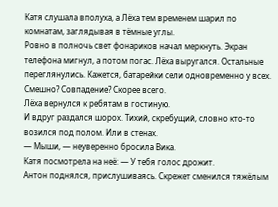Катя слушала вполуха, а Лёха тем временем шарил по комнатам, заглядывая в тёмные углы.
Ровно в полночь свет фонариков начал меркнуть. Экран телефона мигнул, а потом погас. Лёха выругался. Остальные переглянулись. Кажется, батарейки сели одновременно у всех. Смешно? Совпадение? Скорее всего.
Лёха вернулся к ребятам в гостиную.
И вдруг раздался шорох. Тихий, скребущий, словно кто-то возился под полом. Или в стенах.
— Мыши, — неуверенно бросила Вика.
Катя посмотрела на неё: — У тебя голос дрожит.
Антон поднялся, прислушиваясь. Скрежет сменился тяжёлым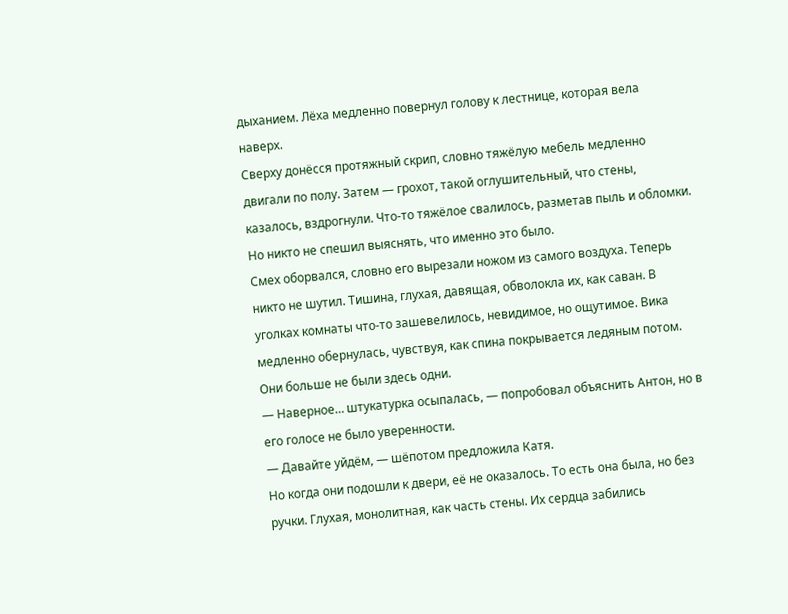дыханием. Лёха медленно повернул голову к лестнице, которая вела наверх.
Сверху донёсся протяжный скрип, словно тяжёлую мебель медленно двигали по полу. Затем — грохот, такой оглушительный, что стены, казалось, вздрогнули. Что-то тяжёлое свалилось, разметав пыль и обломки. Но никто не спешил выяснять, что именно это было.
Смех оборвался, словно его вырезали ножом из самого воздуха. Теперь никто не шутил. Тишина, глухая, давящая, обволокла их, как саван. В уголках комнаты что-то зашевелилось, невидимое, но ощутимое. Вика медленно обернулась, чувствуя, как спина покрывается ледяным потом. Они больше не были здесь одни.
— Наверное… штукатурка осыпалась, — попробовал объяснить Антон, но в его голосе не было уверенности.
— Давайте уйдём, — шёпотом предложила Катя.
Но когда они подошли к двери, её не оказалось. То есть она была, но без ручки. Глухая, монолитная, как часть стены. Их сердца забились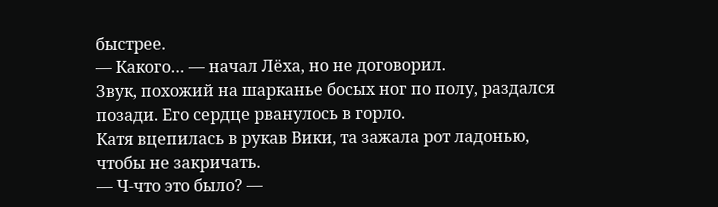быстрее.
— Какого… — начал Лёха, но не договорил.
Звук, похожий на шарканье босых ног по полу, раздался позади. Его сердце рванулось в горло.
Катя вцепилась в рукав Вики, та зажала рот ладонью, чтобы не закричать.
— Ч-что это было? —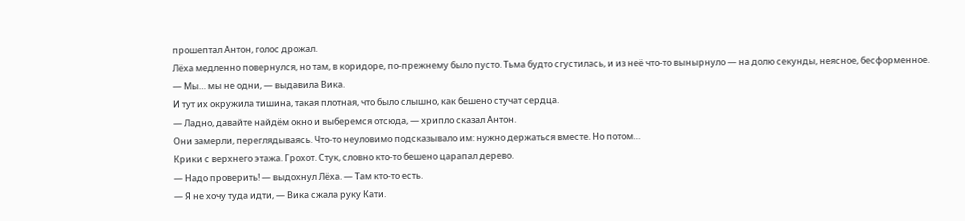прошептал Антон, голос дрожал.
Лёха медленно повернулся, но там, в коридоре, по-прежнему было пусто. Тьма будто сгустилась, и из неё что-то вынырнуло — на долю секунды, неясное, бесформенное.
— Мы… мы не одни, — выдавила Вика.
И тут их окружила тишина, такая плотная, что было слышно, как бешено стучат сердца.
— Ладно, давайте найдём окно и выберемся отсюда, — хрипло сказал Антон.
Они замерли, переглядываясь. Что-то неуловимо подсказывало им: нужно держаться вместе. Но потом…
Крики с верхнего этажа. Грохот. Стук, словно кто-то бешено царапал дерево.
— Надо проверить! — выдохнул Лёха. — Там кто-то есть.
— Я не хочу туда идти, — Вика сжала руку Кати.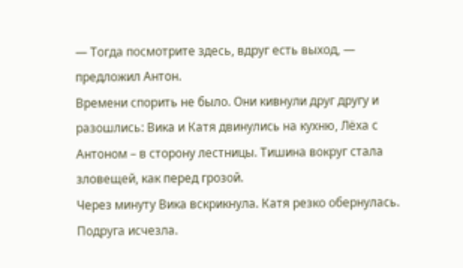— Тогда посмотрите здесь, вдруг есть выход, — предложил Антон.
Времени спорить не было. Они кивнули друг другу и разошлись: Вика и Катя двинулись на кухню, Лёха с Антоном – в сторону лестницы. Тишина вокруг стала зловещей, как перед грозой.
Через минуту Вика вскрикнула. Катя резко обернулась. Подруга исчезла.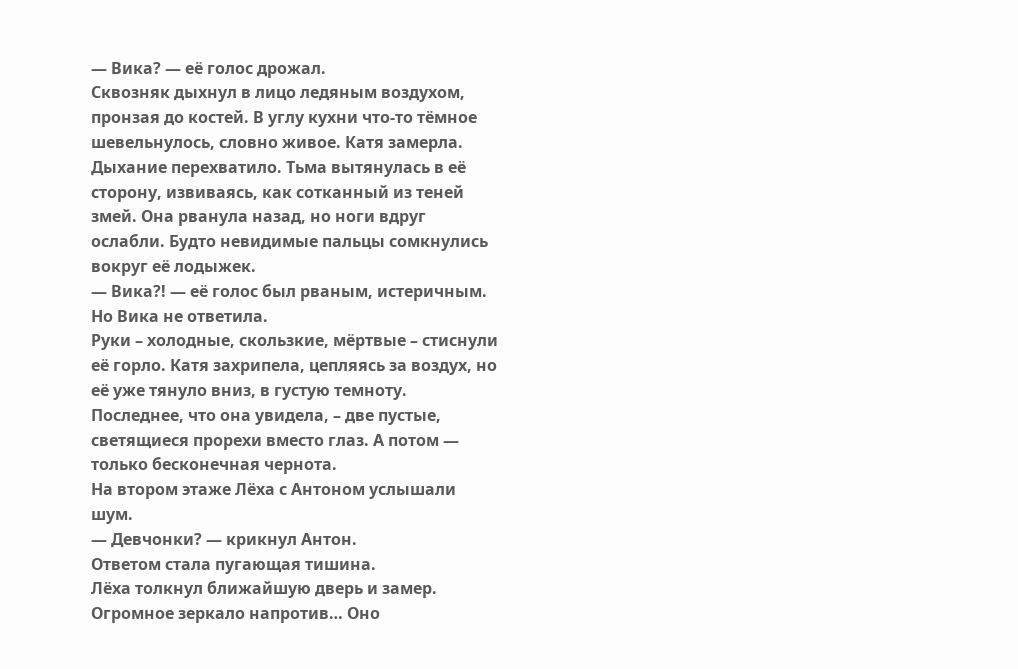— Вика? — её голос дрожал.
Сквозняк дыхнул в лицо ледяным воздухом, пронзая до костей. В углу кухни что-то тёмное шевельнулось, словно живое. Катя замерла. Дыхание перехватило. Тьма вытянулась в её сторону, извиваясь, как сотканный из теней змей. Она рванула назад, но ноги вдруг ослабли. Будто невидимые пальцы сомкнулись вокруг её лодыжек.
— Вика?! — её голос был рваным, истеричным. Но Вика не ответила.
Руки – холодные, скользкие, мёртвые – стиснули её горло. Катя захрипела, цепляясь за воздух, но её уже тянуло вниз, в густую темноту. Последнее, что она увидела, – две пустые, светящиеся прорехи вместо глаз. А потом — только бесконечная чернота.
На втором этаже Лёха с Антоном услышали шум.
— Девчонки? — крикнул Антон.
Ответом стала пугающая тишина.
Лёха толкнул ближайшую дверь и замер. Огромное зеркало напротив… Оно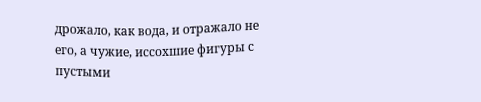дрожало, как вода, и отражало не его, а чужие, иссохшие фигуры с пустыми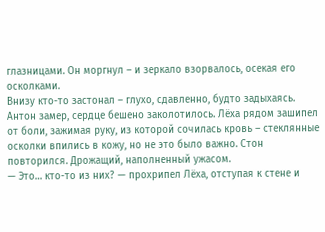глазницами. Он моргнул – и зеркало взорвалось, осекая его осколками.
Внизу кто-то застонал – глухо, сдавленно, будто задыхаясь. Антон замер, сердце бешено заколотилось. Лёха рядом зашипел от боли, зажимая руку, из которой сочилась кровь – стеклянные осколки впились в кожу, но не это было важно. Стон повторился. Дрожащий, наполненный ужасом.
— Это… кто-то из них? — прохрипел Лёха, отступая к стене и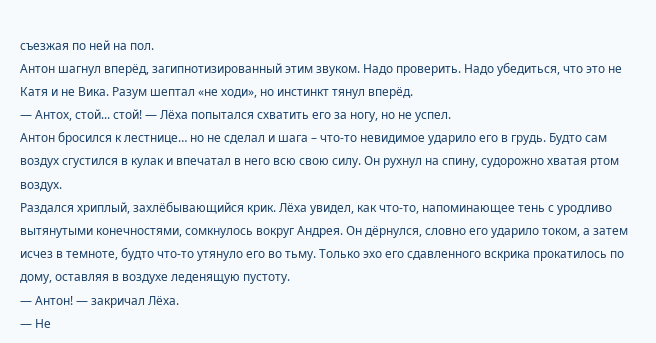съезжая по ней на пол.
Антон шагнул вперёд, загипнотизированный этим звуком. Надо проверить. Надо убедиться, что это не Катя и не Вика. Разум шептал «не ходи», но инстинкт тянул вперёд.
— Антох, стой... стой! — Лёха попытался схватить его за ногу, но не успел.
Антон бросился к лестнице… но не сделал и шага – что-то невидимое ударило его в грудь. Будто сам воздух сгустился в кулак и впечатал в него всю свою силу. Он рухнул на спину, судорожно хватая ртом воздух.
Раздался хриплый, захлёбывающийся крик. Лёха увидел, как что-то, напоминающее тень с уродливо вытянутыми конечностями, сомкнулось вокруг Андрея. Он дёрнулся, словно его ударило током, а затем исчез в темноте, будто что-то утянуло его во тьму. Только эхо его сдавленного вскрика прокатилось по дому, оставляя в воздухе леденящую пустоту.
— Антон! — закричал Лёха.
— Не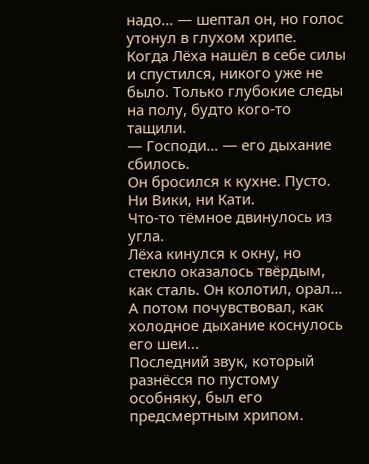надо… — шептал он, но голос утонул в глухом хрипе.
Когда Лёха нашёл в себе силы и спустился, никого уже не было. Только глубокие следы на полу, будто кого-то тащили.
— Господи… — его дыхание сбилось.
Он бросился к кухне. Пусто. Ни Вики, ни Кати.
Что-то тёмное двинулось из угла.
Лёха кинулся к окну, но стекло оказалось твёрдым, как сталь. Он колотил, орал… А потом почувствовал, как холодное дыхание коснулось его шеи...
Последний звук, который разнёсся по пустому особняку, был его предсмертным хрипом.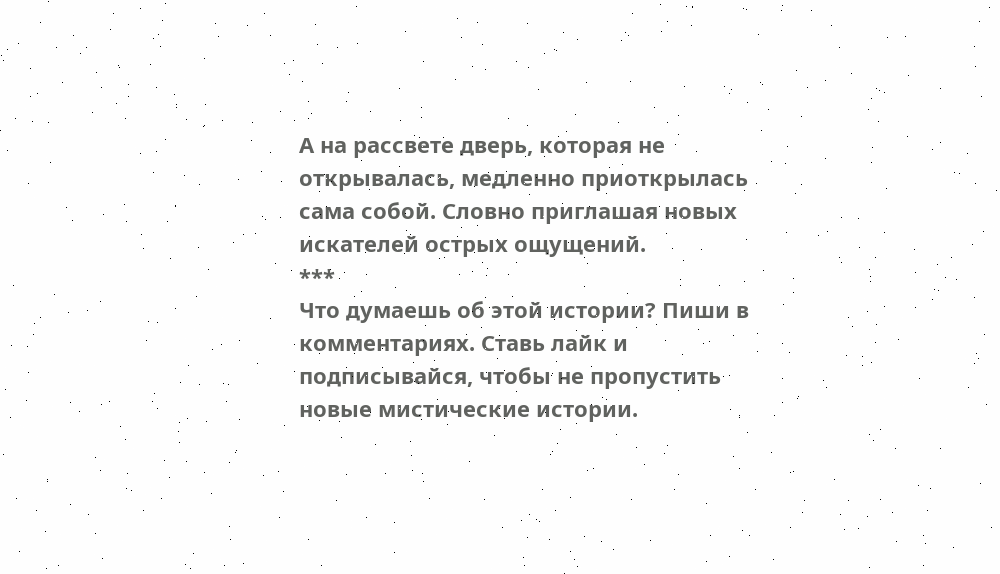А на рассвете дверь, которая не открывалась, медленно приоткрылась сама собой. Словно приглашая новых искателей острых ощущений.
***
Что думаешь об этой истории? Пиши в комментариях. Ставь лайк и подписывайся, чтобы не пропустить новые мистические истории.